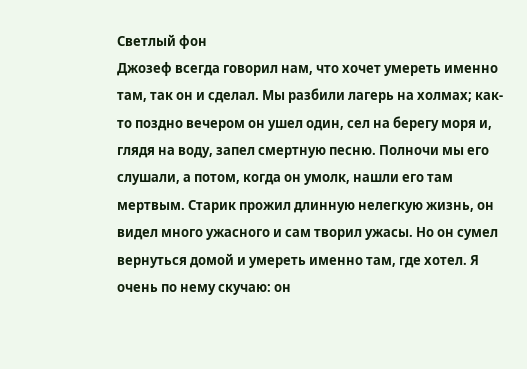Светлый фон
Джозеф всегда говорил нам, что хочет умереть именно там, так он и сделал. Мы разбили лагерь на холмах; как-то поздно вечером он ушел один, сел на берегу моря и, глядя на воду, запел смертную песню. Полночи мы его слушали, а потом, когда он умолк, нашли его там мертвым. Старик прожил длинную нелегкую жизнь, он видел много ужасного и сам творил ужасы. Но он сумел вернуться домой и умереть именно там, где хотел. Я очень по нему скучаю: он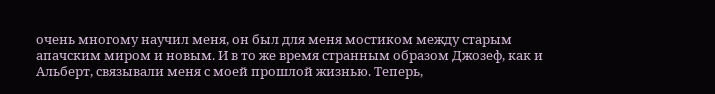очень многому научил меня, он был для меня мостиком между старым апачским миром и новым. И в то же время странным образом Джозеф, как и Альберт, связывали меня с моей прошлой жизнью. Теперь,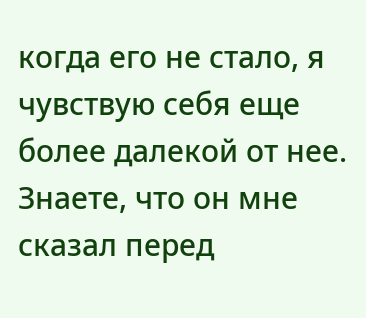когда его не стало, я чувствую себя еще более далекой от нее. Знаете, что он мне сказал перед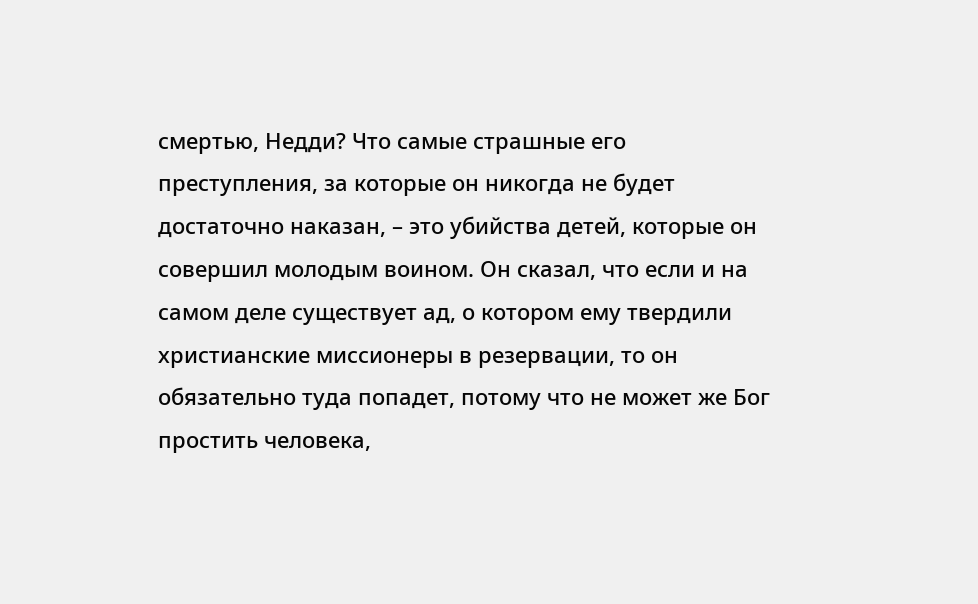смертью, Недди? Что самые страшные его преступления, за которые он никогда не будет достаточно наказан, – это убийства детей, которые он совершил молодым воином. Он сказал, что если и на самом деле существует ад, о котором ему твердили христианские миссионеры в резервации, то он обязательно туда попадет, потому что не может же Бог простить человека,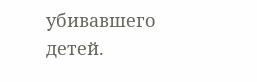убивавшего детей.